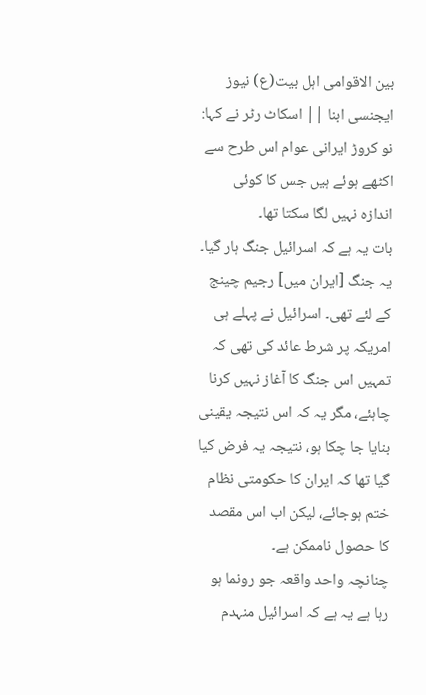بین الاقوامی اہل بیت(ع) نیوز ایجنسی ابنا || اسکاٹ رٹر نے کہا:
نو کروڑ ایرانی عوام اس طرح سے اکٹھے ہوئے ہیں جس کا کوئی اندازہ نہیں لگا سکتا تھا۔
بات یہ ہے کہ اسرائیل جنگ ہار گیا۔
یہ جنگ [ایران میں] رجیم چینج کے لئے تھی۔ اسرائیل نے پہلے ہی امریکہ پر شرط عائد کی تھی کہ تمہیں اس جنگ کا آغاز نہیں کرنا چاہئے، مگر یہ کہ اس نتیجہ یقینی بنایا جا چکا ہو، نتیجہ یہ فرض کیا گیا تھا کہ ایران کا حکومتی نظام ختم ہوجائے، لیکن اب اس مقصد کا حصول ناممکن ہے۔
چنانچہ واحد واقعہ جو رونما ہو رہا ہے یہ ہے کہ اسرائیل منہدم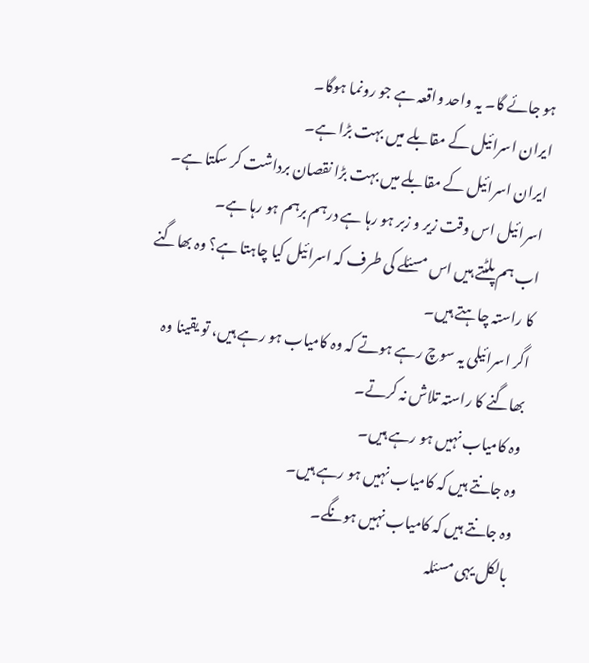ہو جائے گا۔ یہ واحد واقعہ ہے جو رونما ہوگا۔
ایران اسرائیل کے مقابلے میں بہت بڑا ہے۔
ایران اسرائیل کے مقابلے میں بہت بڑا نقصان برداشت کر سکتا ہے۔
اسرائیل اس وقت زیر و زبر ہو رہا ہے درہم برہم ہو رہا ہے۔
اب ہم پلٹتے ہیں اس مسئلے کی طرف کہ اسرائیل کیا چاہتا ہے؟ وہ بھاگنے کا راستہ چاہتے ہیں۔
اگر اسرائیلی یہ سوچ رہے ہوتے کہ وہ کامیاب ہو رہے ہیں، تو یقینا وہ بھاگنے کا راستہ تلاش نہ کرتے۔
وہ کامیاب نہیں ہو رہے ہیں۔
وہ جانتے ہیں کہ کامیاب نہیں ہو رہے ہیں۔
وہ جانتے ہیں کہ کامیاب نہیں ہونگے۔
بالکل یہی مسئلہ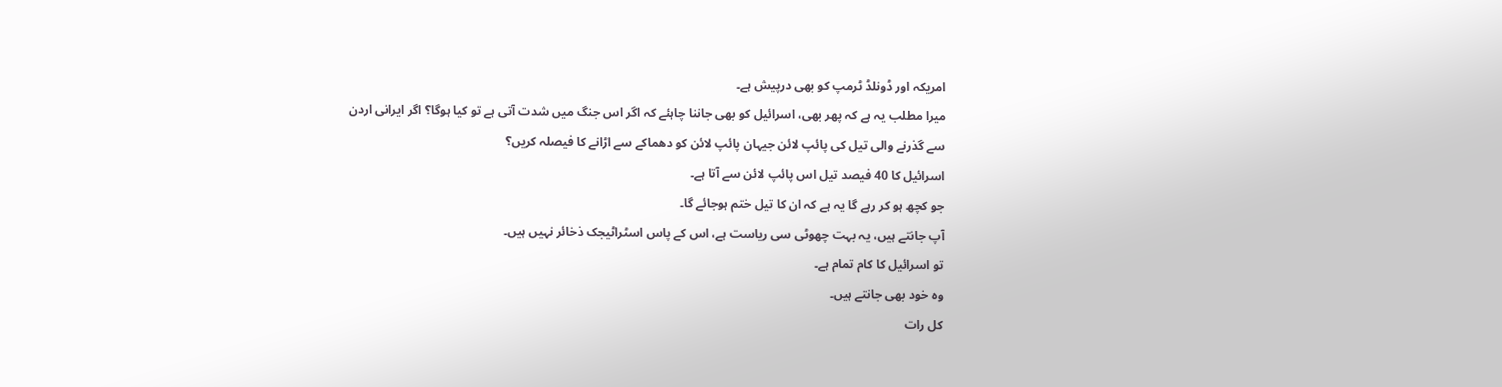امریکہ اور ڈونلڈ ٹرمپ کو بھی درپیش ہے۔
میرا مطلب یہ ہے کہ پھر بھی، اسرائیل کو بھی جاننا چاہئے کہ اگر اس جنگ میں شدت آتی ہے تو کیا ہوگا؟ اگر ایرانی اردن سے گذرنے والی تیل کی پائپ لائن جیہان پائپ لائن کو دھماکے سے اڑانے کا فیصلہ کریں؟
اسرائیل کا 40 فیصد تیل اس پائپ لائن سے آتا ہے۔
جو کچھ ہو کر رہے گا یہ ہے کہ ان کا تیل ختم ہوجائے گا۔
آپ جانتے ہیں، یہ بہت چھوٹی سی ریاست ہے، اس کے پاس اسٹراٹیجک ذخائر نہیں ہیں۔
تو اسرائیل کا کام تمام ہے۔
وہ خود بھی جانتے ہیں۔
کل رات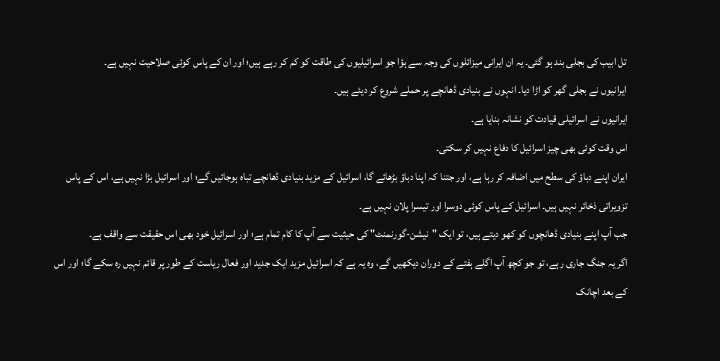تل ابیب کی بجلی بند ہو گئی۔ یہ ان ایرانی میزائلوں کی وجہ سے ہؤا جو اسرائیلیوں کی طاقت کو کم کر رہے ہیں؛ اور ان کے پاس کوئی صلاحیت نہیں ہے۔
ایرانیوں نے بجلی گھر کو اڑا دیا۔ انہوں نے بنیادی ڈھانچے پر حملے شروع کر دیئے ہیں۔
ایرانیوں نے اسرائیلی قیادت کو نشانہ بنایا ہے۔
اس وقت کوئی بھی چیز اسرائیل کا دفاع نہیں کر سکتی۔
ایران اپنے دباؤ کی سطح میں اضافہ کر رہا ہے، اور جتنا کہ اپنا دباؤ بڑھائے گا، اسرائیل کے مزید بنیادی ڈھانچے تباہ ہوجائیں گے؛ اور اسرائیل بڑا نہیں ہے، اس کے پاس تزویراتی ذخائر نہیں ہیں۔ اسرائیل کے پاس کوئی دوسرا اور تیسرا پلان نہیں ہے۔
جب آپ اپنے بنیادی ڈھانچوں کو کھو دیتے ہیں، تو ایک "نیشن-گورنمنٹ" کی حیثیت سے آپ کا کام تمام ہے؛ اور اسرائیل خود بھی اس حقیقت سے واقف ہے۔
اگر یہ جنگ جاری رہے، تو جو کچھ آپ اگلے ہفتے کے دوران دیکھیں گے، وہ یہ ہے کہ اسرائیل مزید ایک جدید اور فعال ریاست کے طور پر قائم نہیں رہ سکے گا؛ اور اس کے بعد اچانک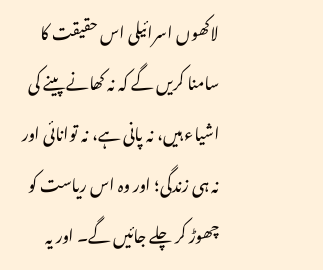لاکھوں اسرائیلی اس حقیقت کا سامنا کریں گے کہ نہ کھانے پینے کی اشیاء ہیں، نہ پانی ہے، نہ توانائی اور نہ ہی زندگی؛ اور وہ اس ریاست کو چھوڑ کر چلے جائیں گے۔ اور یہ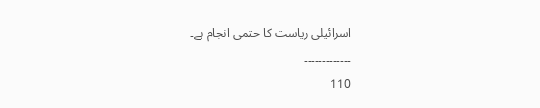اسرائیلی ریاست کا حتمی انجام ہے۔
۔۔۔۔۔۔۔۔۔۔۔۔۔
110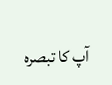آپ کا تبصرہ